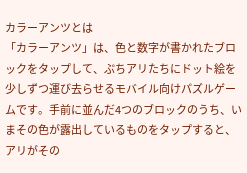カラーアンツとは
「カラーアンツ」は、色と数字が書かれたブロックをタップして、ぷちアリたちにドット絵を少しずつ運び去らせるモバイル向けパズルゲームです。手前に並んだ4つのブロックのうち、いまその色が露出しているものをタップすると、アリがその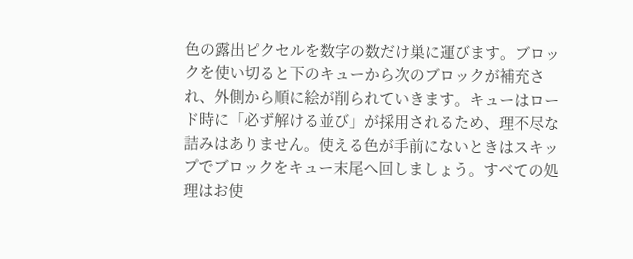色の露出ピクセルを数字の数だけ巣に運びます。ブロックを使い切ると下のキューから次のブロックが補充され、外側から順に絵が削られていきます。キューはロード時に「必ず解ける並び」が採用されるため、理不尽な詰みはありません。使える色が手前にないときはスキップでブロックをキュー末尾へ回しましょう。すべての処理はお使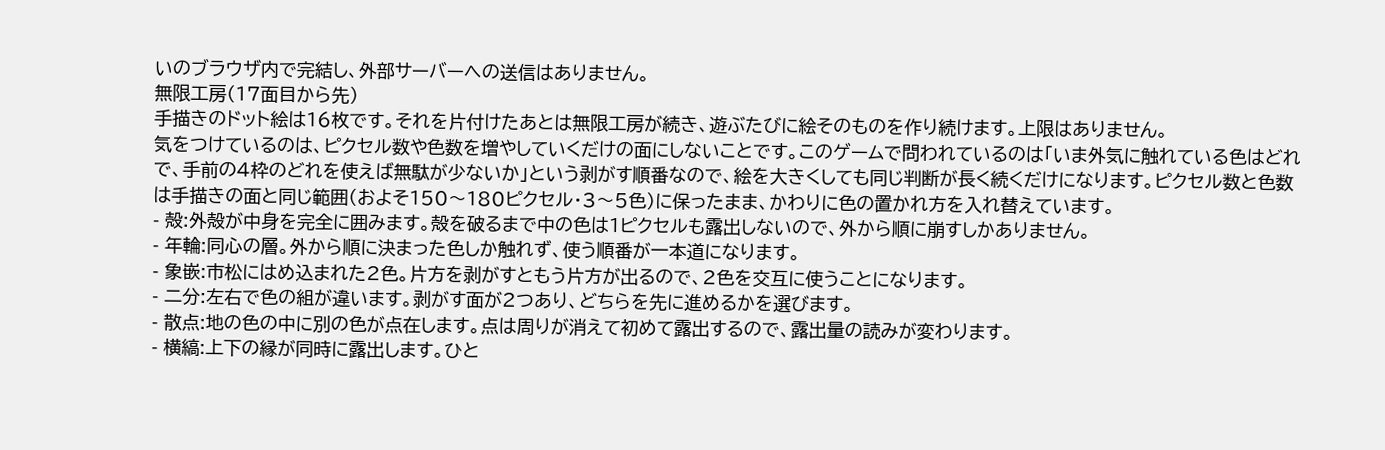いのブラウザ内で完結し、外部サーバーへの送信はありません。
無限工房(17面目から先)
手描きのドット絵は16枚です。それを片付けたあとは無限工房が続き、遊ぶたびに絵そのものを作り続けます。上限はありません。
気をつけているのは、ピクセル数や色数を増やしていくだけの面にしないことです。このゲームで問われているのは「いま外気に触れている色はどれで、手前の4枠のどれを使えば無駄が少ないか」という剥がす順番なので、絵を大きくしても同じ判断が長く続くだけになります。ピクセル数と色数は手描きの面と同じ範囲(およそ150〜180ピクセル・3〜5色)に保ったまま、かわりに色の置かれ方を入れ替えています。
- 殻:外殻が中身を完全に囲みます。殻を破るまで中の色は1ピクセルも露出しないので、外から順に崩すしかありません。
- 年輪:同心の層。外から順に決まった色しか触れず、使う順番が一本道になります。
- 象嵌:市松にはめ込まれた2色。片方を剥がすともう片方が出るので、2色を交互に使うことになります。
- 二分:左右で色の組が違います。剥がす面が2つあり、どちらを先に進めるかを選びます。
- 散点:地の色の中に別の色が点在します。点は周りが消えて初めて露出するので、露出量の読みが変わります。
- 横縞:上下の縁が同時に露出します。ひと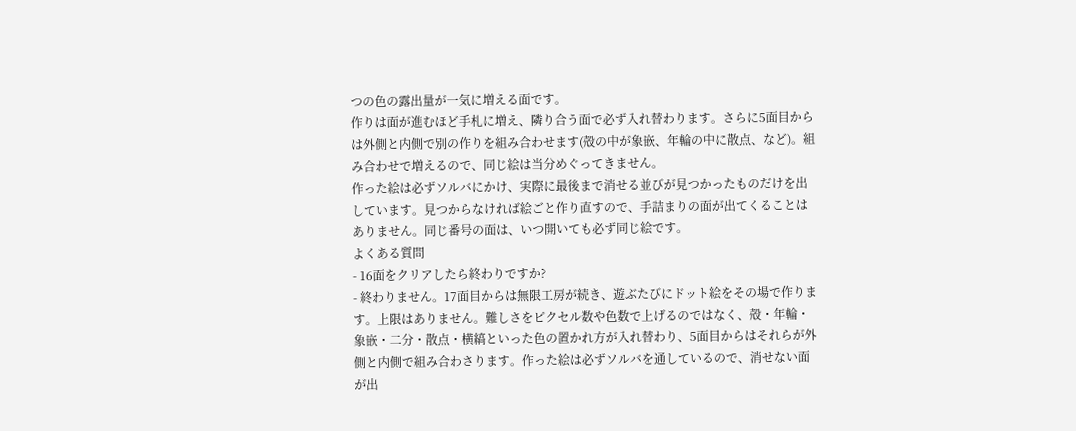つの色の露出量が一気に増える面です。
作りは面が進むほど手札に増え、隣り合う面で必ず入れ替わります。さらに5面目からは外側と内側で別の作りを組み合わせます(殻の中が象嵌、年輪の中に散点、など)。組み合わせで増えるので、同じ絵は当分めぐってきません。
作った絵は必ずソルバにかけ、実際に最後まで消せる並びが見つかったものだけを出しています。見つからなければ絵ごと作り直すので、手詰まりの面が出てくることはありません。同じ番号の面は、いつ開いても必ず同じ絵です。
よくある質問
- 16面をクリアしたら終わりですか?
- 終わりません。17面目からは無限工房が続き、遊ぶたびにドット絵をその場で作ります。上限はありません。難しさをピクセル数や色数で上げるのではなく、殻・年輪・象嵌・二分・散点・横縞といった色の置かれ方が入れ替わり、5面目からはそれらが外側と内側で組み合わさります。作った絵は必ずソルバを通しているので、消せない面が出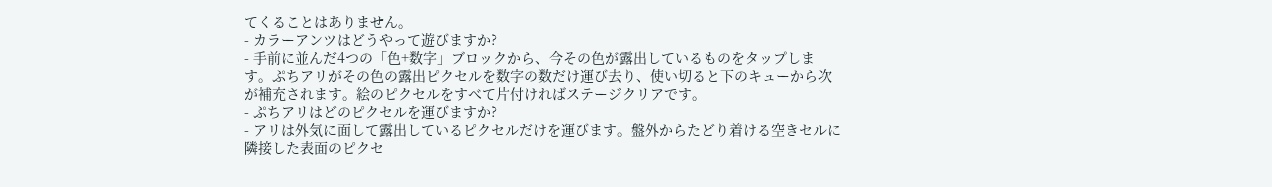てくることはありません。
- カラーアンツはどうやって遊びますか?
- 手前に並んだ4つの「色+数字」ブロックから、今その色が露出しているものをタップします。ぷちアリがその色の露出ピクセルを数字の数だけ運び去り、使い切ると下のキューから次が補充されます。絵のピクセルをすべて片付ければステージクリアです。
- ぷちアリはどのピクセルを運びますか?
- アリは外気に面して露出しているピクセルだけを運びます。盤外からたどり着ける空きセルに隣接した表面のピクセ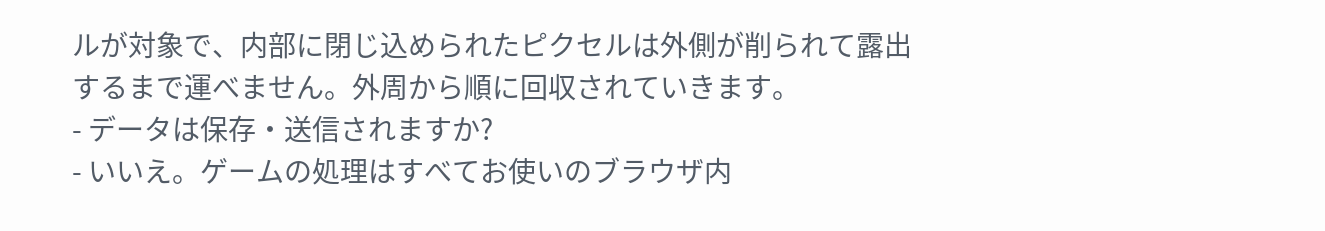ルが対象で、内部に閉じ込められたピクセルは外側が削られて露出するまで運べません。外周から順に回収されていきます。
- データは保存・送信されますか?
- いいえ。ゲームの処理はすべてお使いのブラウザ内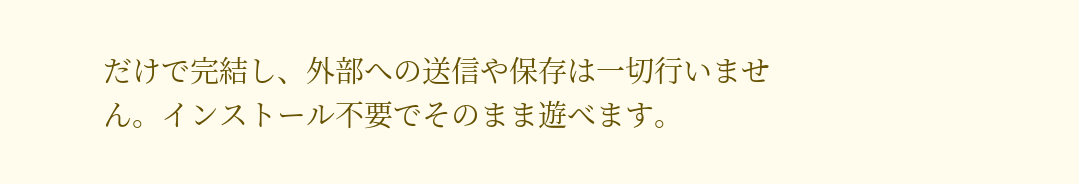だけで完結し、外部への送信や保存は一切行いません。インストール不要でそのまま遊べます。